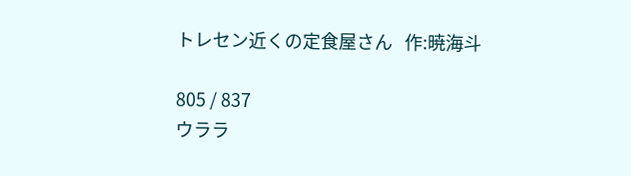トレセン近くの定食屋さん   作:暁海斗

805 / 837
ウララ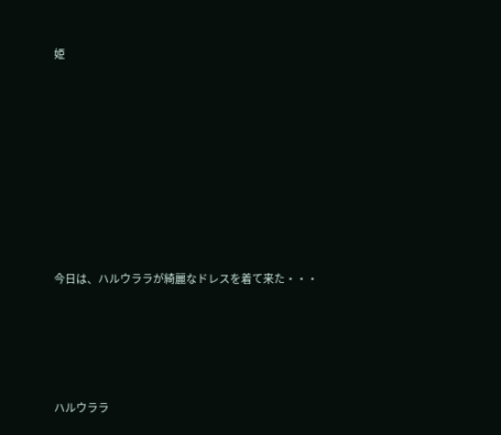姫













今日は、ハルウララが綺麗なドレスを着て来た・・・







ハルウララ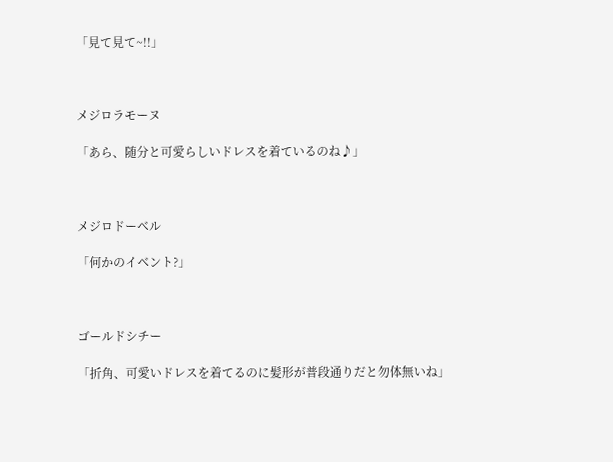「見て見て~!!」



メジロラモーヌ

「あら、随分と可愛らしいドレスを着ているのね♪」



メジロドーベル

「何かのイベント?」



ゴールドシチー

「折角、可愛いドレスを着てるのに髪形が普段通りだと勿体無いね」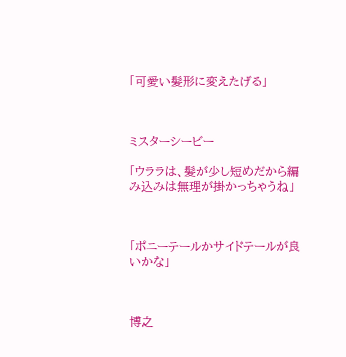「可愛い髪形に変えたげる」



ミスターシービー

「ウララは、髪が少し短めだから編み込みは無理が掛かっちゃうね」



「ポニーテールかサイドテールが良いかな」



博之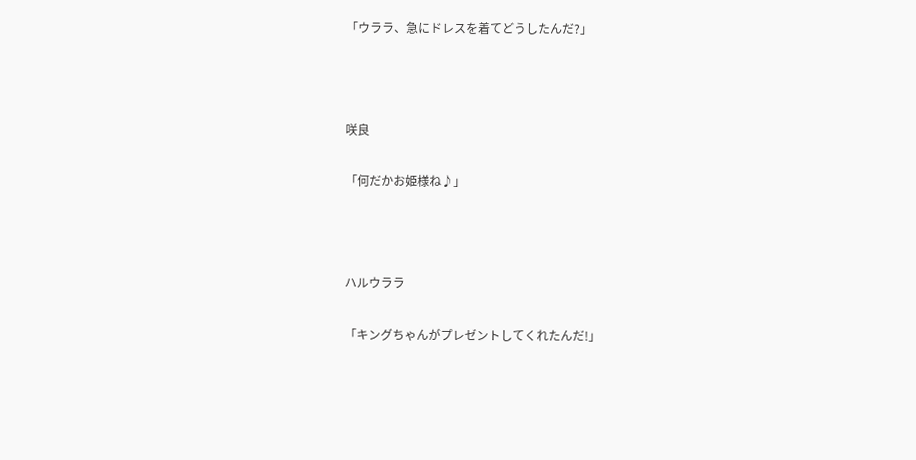「ウララ、急にドレスを着てどうしたんだ?」



咲良

「何だかお姫様ね♪」



ハルウララ

「キングちゃんがプレゼントしてくれたんだ!」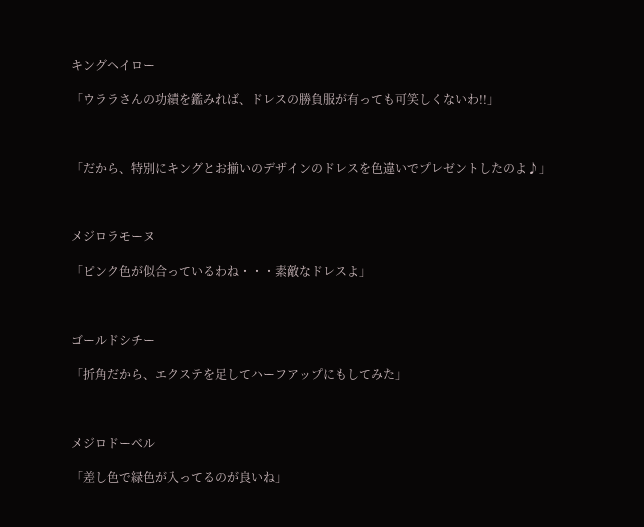キングヘイロー

「ウララさんの功績を鑑みれば、ドレスの勝負服が有っても可笑しくないわ!!」



「だから、特別にキングとお揃いのデザインのドレスを色違いでプレゼントしたのよ♪」



メジロラモーヌ

「ピンク色が似合っているわね・・・素敵なドレスよ」



ゴールドシチー

「折角だから、エクステを足してハーフアップにもしてみた」



メジロドーベル

「差し色で緑色が入ってるのが良いね」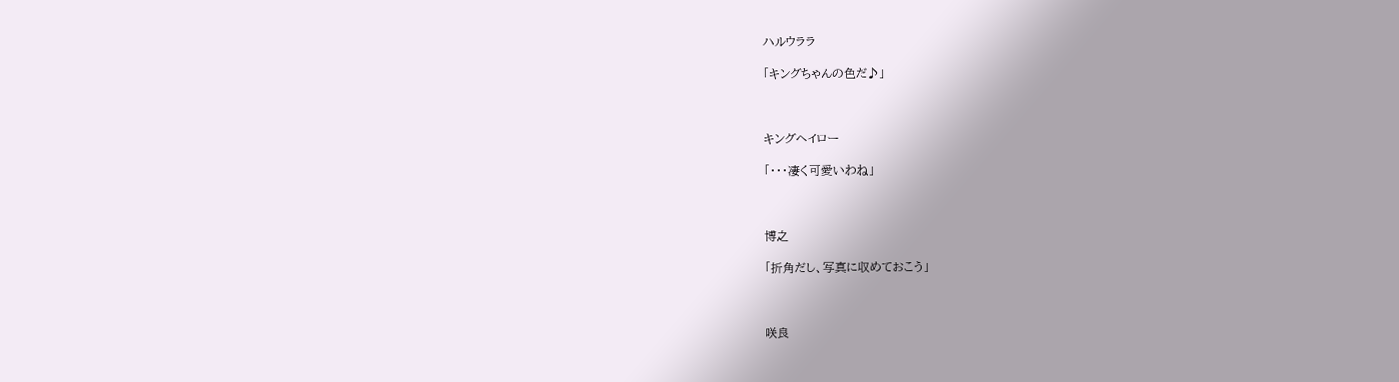ハルウララ

「キングちゃんの色だ♪」



キングヘイロー

「・・・凄く可愛いわね」



博之

「折角だし、写真に収めておこう」



咲良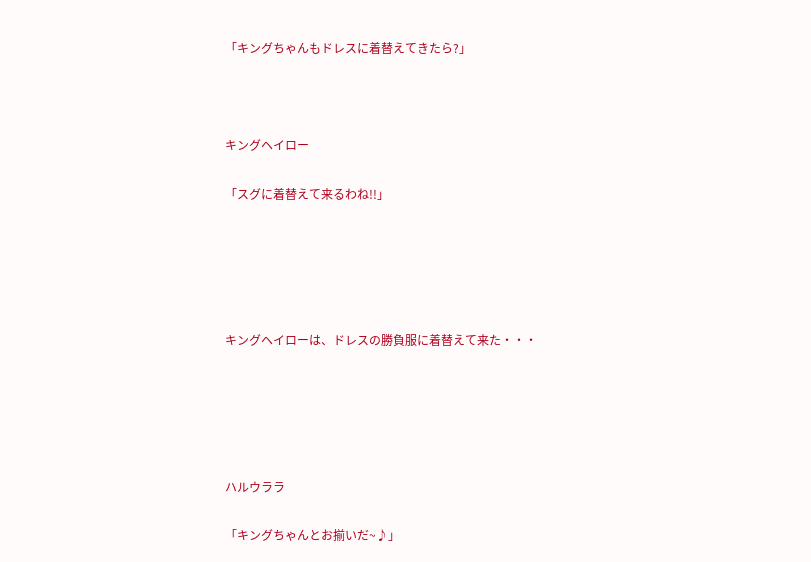「キングちゃんもドレスに着替えてきたら?」



キングヘイロー

「スグに着替えて来るわね!!」





キングヘイローは、ドレスの勝負服に着替えて来た・・・





ハルウララ

「キングちゃんとお揃いだ~♪」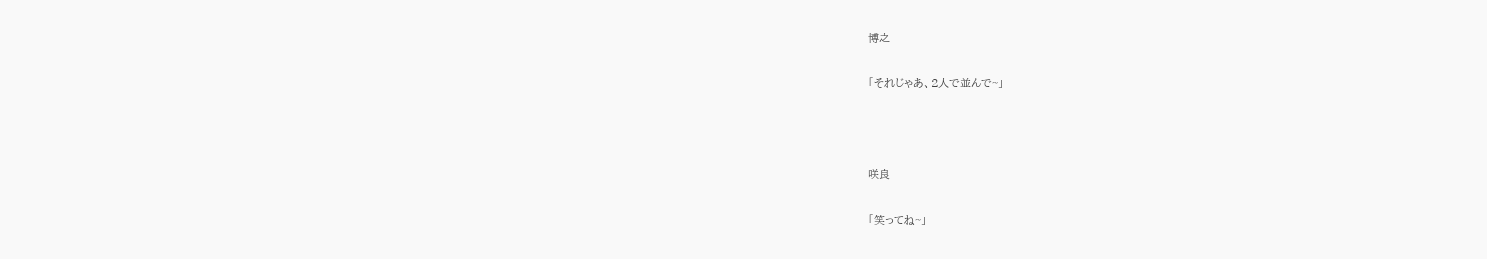博之

「それじゃあ、2人で並んで~」



咲良

「笑ってね~」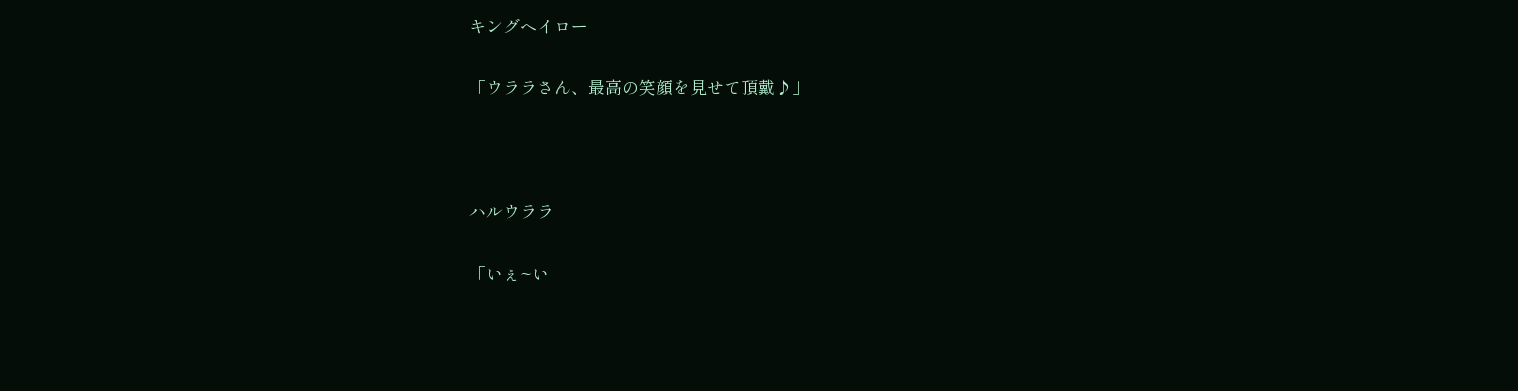キングヘイロー

「ウララさん、最高の笑顔を見せて頂戴♪」



ハルウララ

「いぇ~い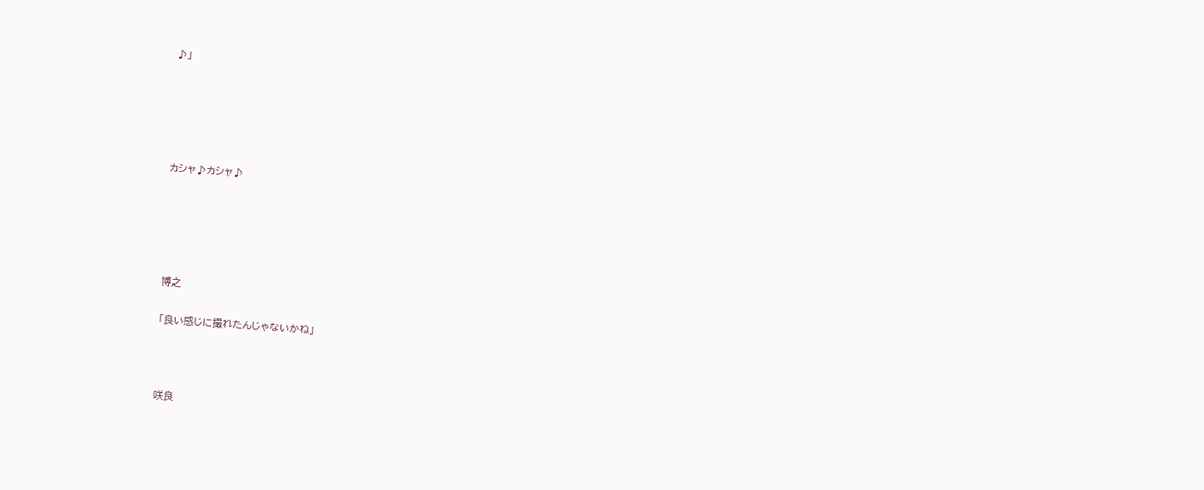♪」





カシャ♪カシャ♪





博之

「良い感じに撮れたんじゃないかね」



咲良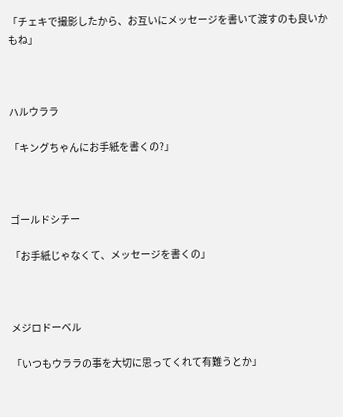「チェキで撮影したから、お互いにメッセージを書いて渡すのも良いかもね」



ハルウララ

「キングちゃんにお手紙を書くの?」



ゴールドシチー

「お手紙じゃなくて、メッセージを書くの」



メジロドーベル

「いつもウララの事を大切に思ってくれて有難うとか」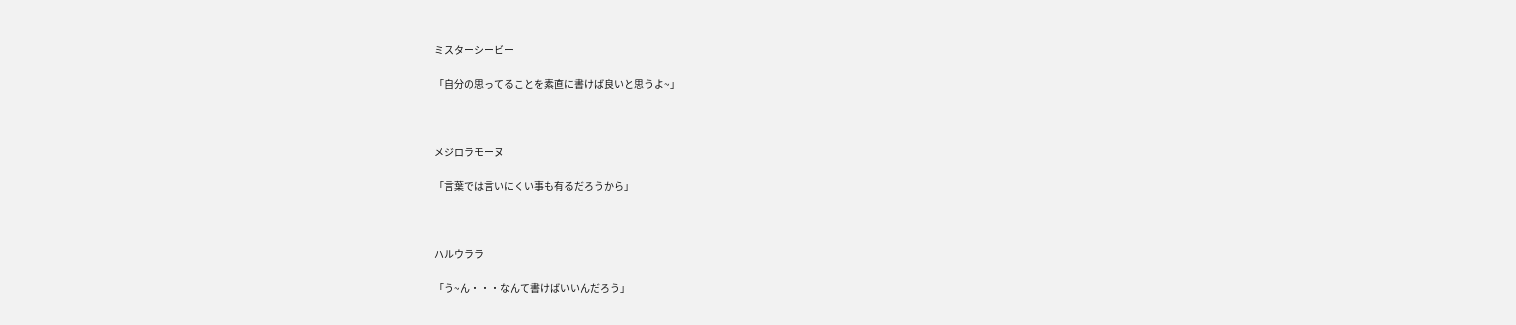ミスターシービー

「自分の思ってることを素直に書けば良いと思うよ~」



メジロラモーヌ

「言葉では言いにくい事も有るだろうから」



ハルウララ

「う~ん・・・なんて書けばいいんだろう」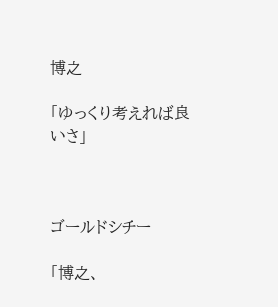博之

「ゆっくり考えれば良いさ」



ゴールドシチー

「博之、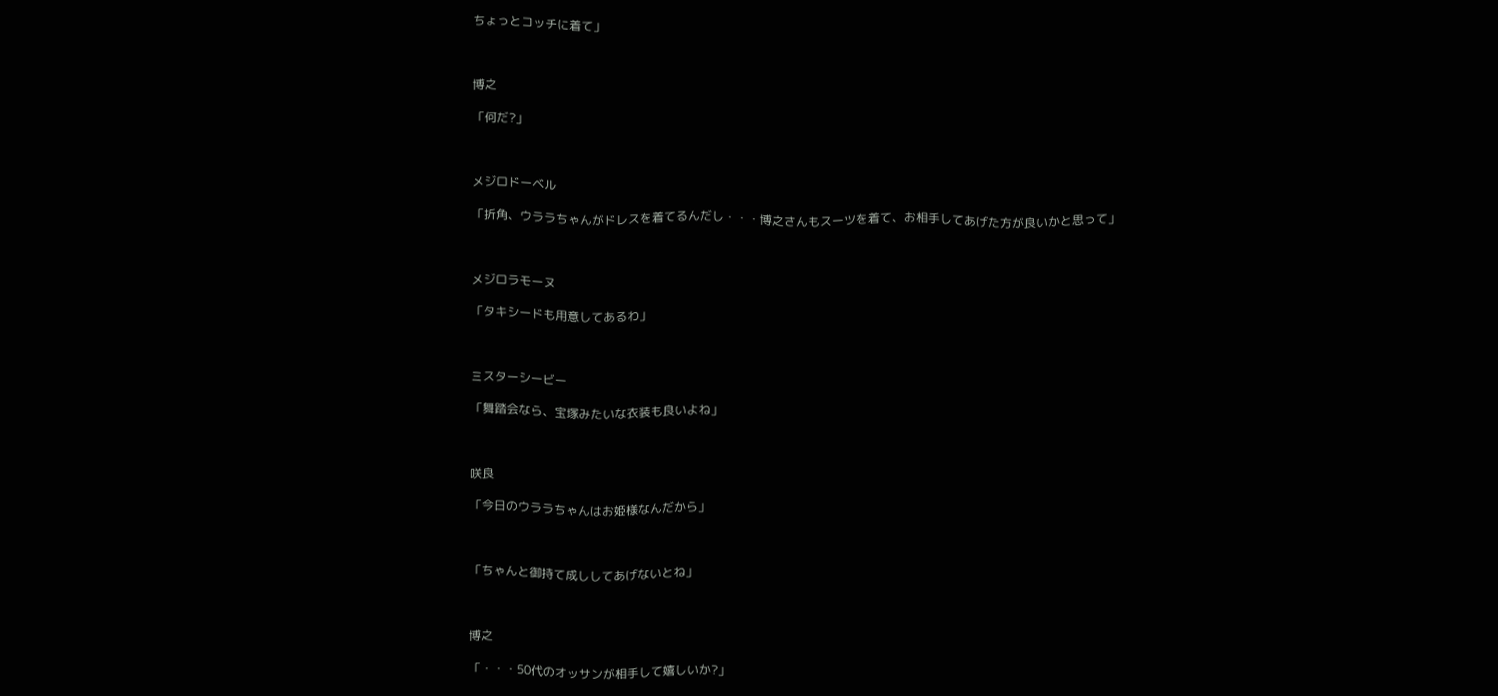ちょっとコッチに着て」



博之

「何だ?」



メジロドーベル

「折角、ウララちゃんがドレスを着てるんだし・・・博之さんもスーツを着て、お相手してあげた方が良いかと思って」



メジロラモーヌ

「タキシードも用意してあるわ」



ミスターシービー

「舞踏会なら、宝塚みたいな衣装も良いよね」



咲良

「今日のウララちゃんはお姫様なんだから」



「ちゃんと御持て成ししてあげないとね」



博之

「・・・50代のオッサンが相手して嬉しいか?」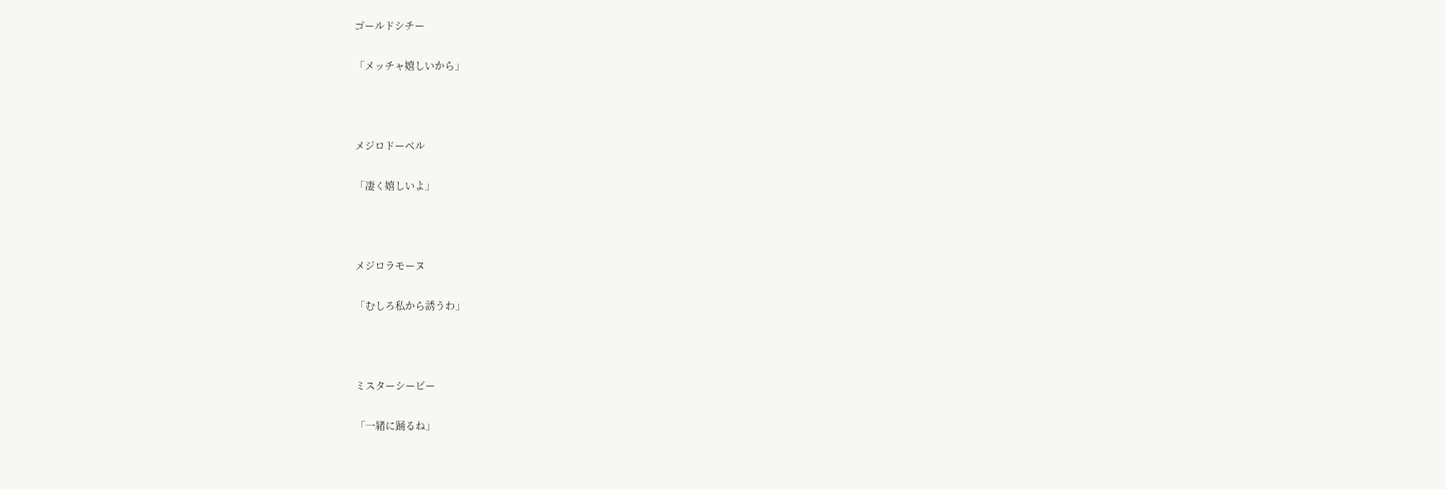ゴールドシチー

「メッチャ嬉しいから」



メジロドーベル

「凄く嬉しいよ」



メジロラモーヌ

「むしろ私から誘うわ」



ミスターシービー

「一緒に踊るね」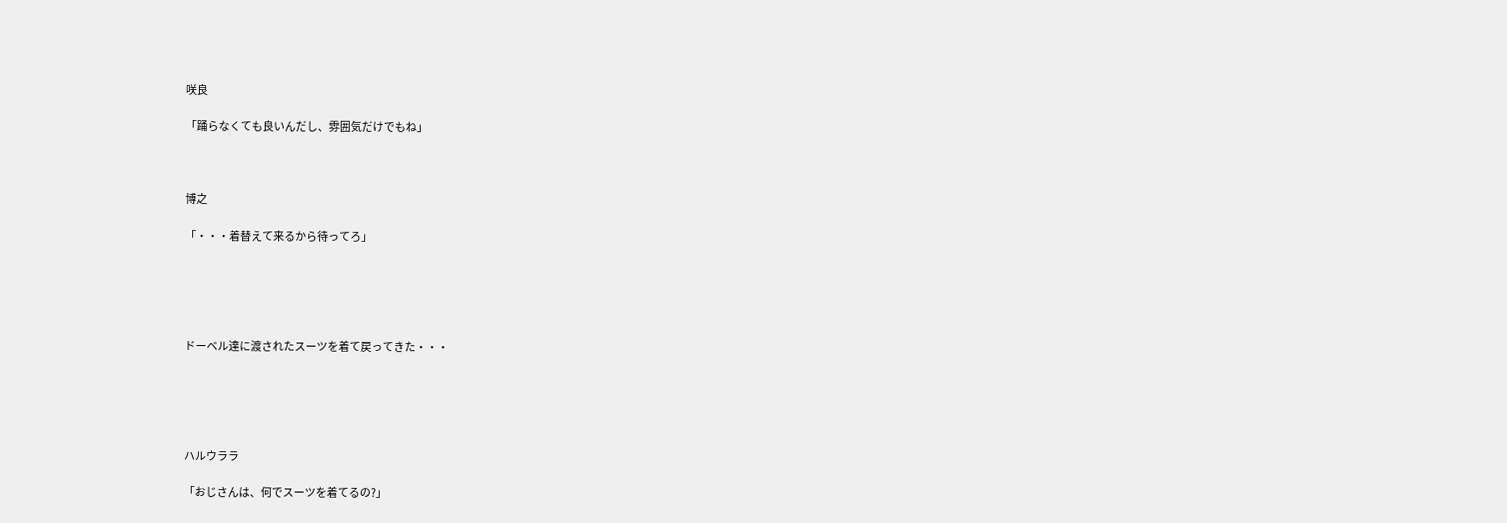咲良

「踊らなくても良いんだし、雰囲気だけでもね」



博之

「・・・着替えて来るから待ってろ」





ドーベル達に渡されたスーツを着て戻ってきた・・・





ハルウララ

「おじさんは、何でスーツを着てるの?」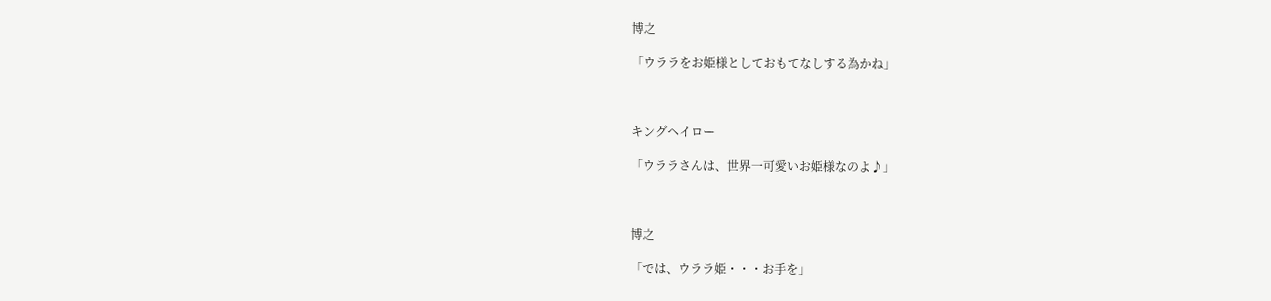博之

「ウララをお姫様としておもてなしする為かね」



キングヘイロー

「ウララさんは、世界一可愛いお姫様なのよ♪」



博之

「では、ウララ姫・・・お手を」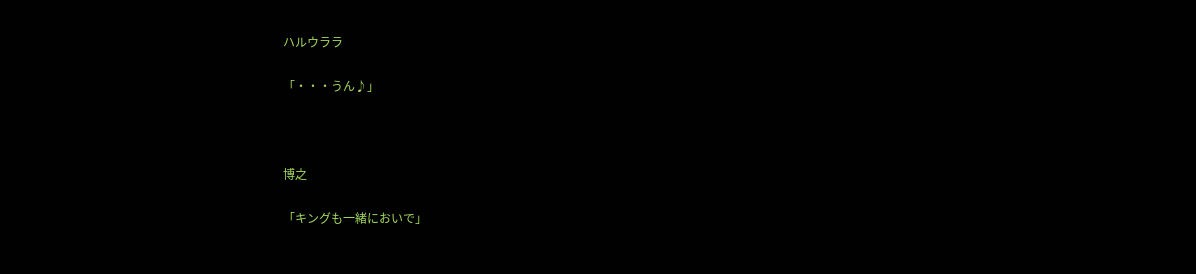ハルウララ

「・・・うん♪」



博之

「キングも一緒においで」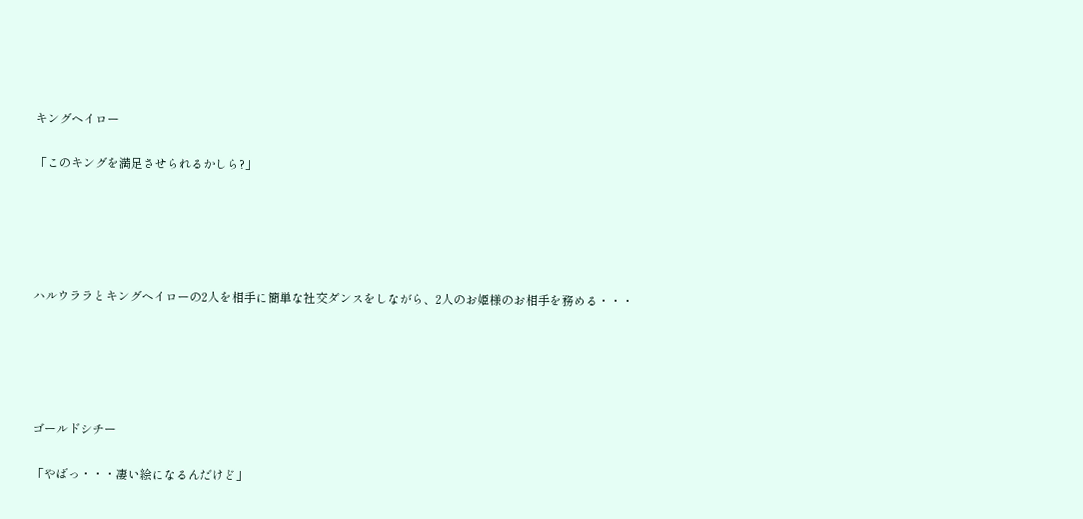キングヘイロー

「このキングを満足させられるかしら?」





ハルウララとキングヘイローの2人を相手に簡単な社交ダンスをしながら、2人のお姫様のお相手を務める・・・





ゴールドシチー

「やばっ・・・凄い絵になるんだけど」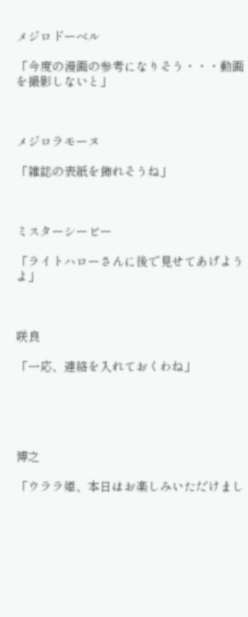メジロドーベル

「今度の漫画の参考になりそう・・・動画を撮影しないと」



メジロラモーヌ

「雑誌の表紙を飾れそうね」



ミスターシービー

「ライトハローさんに後で見せてあげようよ」



咲良

「一応、連絡を入れておくわね」





博之

「ウララ姫、本日はお楽しみいただけまし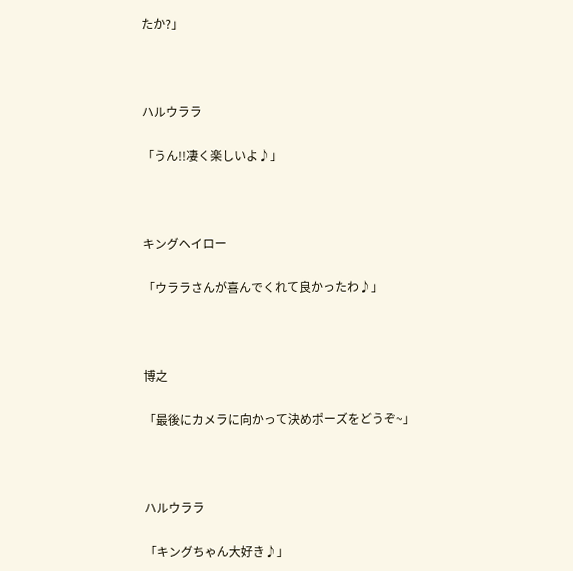たか?」



ハルウララ

「うん!!凄く楽しいよ♪」



キングヘイロー

「ウララさんが喜んでくれて良かったわ♪」



博之

「最後にカメラに向かって決めポーズをどうぞ~」



ハルウララ

「キングちゃん大好き♪」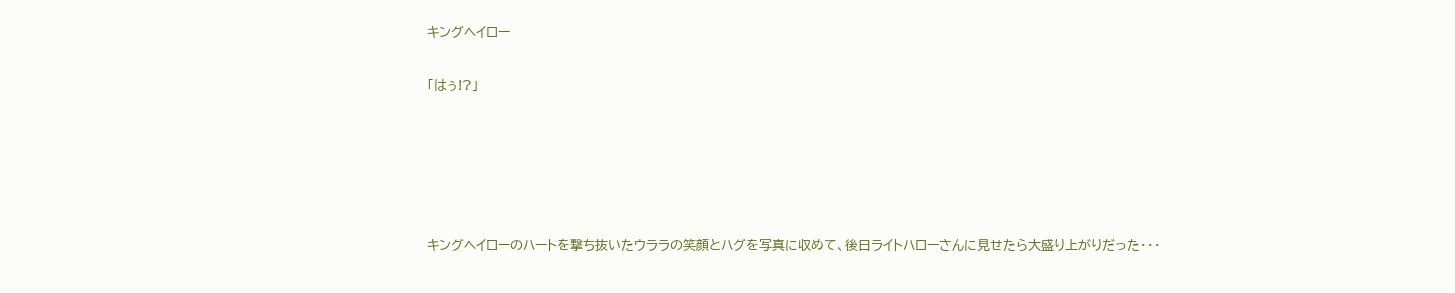キングヘイロー

「はぅ!?」





キングヘイローのハートを撃ち抜いたウララの笑顔とハグを写真に収めて、後日ライトハローさんに見せたら大盛り上がりだった・・・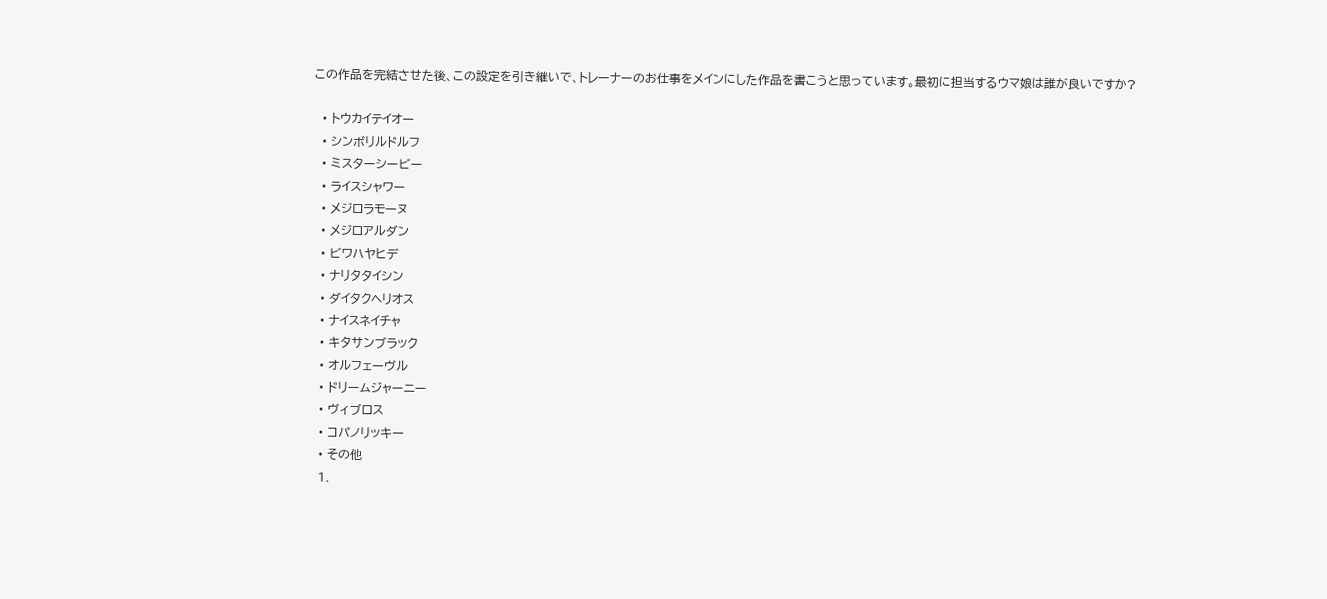この作品を完結させた後、この設定を引き継いで、トレーナーのお仕事をメインにした作品を書こうと思っています。最初に担当するウマ娘は誰が良いですか?

  • トウカイテイオー
  • シンボリルドルフ
  • ミスターシービー
  • ライスシャワー
  • メジロラモーヌ
  • メジロアルダン
  • ビワハヤヒデ
  • ナリタタイシン
  • ダイタクヘリオス
  • ナイスネイチャ
  • キタサンブラック
  • オルフェーヴル
  • ドリームジャーニー
  • ヴィブロス
  • コパノリッキー
  • その他
  1.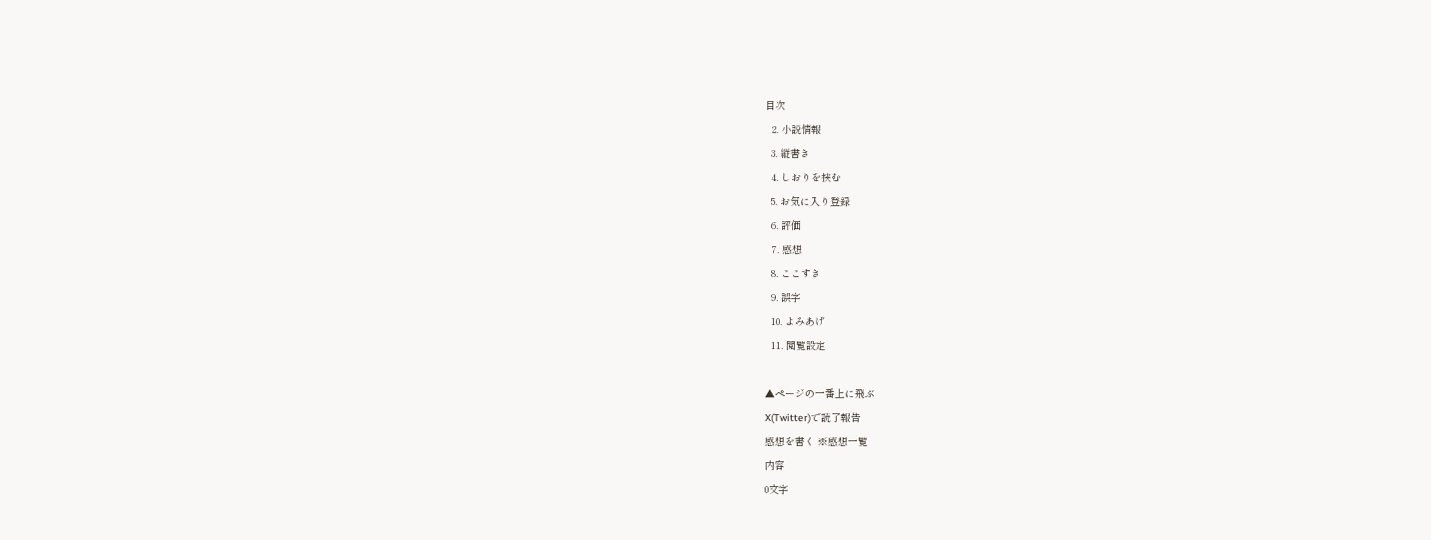目次
  2. 小説情報
  3. 縦書き
  4. しおりを挟む
  5. お気に入り登録
  6. 評価
  7. 感想
  8. ここすき
  9. 誤字
  10. よみあげ
  11. 閲覧設定

▲ページの一番上に飛ぶ
X(Twitter)で読了報告
感想を書く ※感想一覧
内容
0文字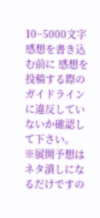10~5000文字
感想を書き込む前に 感想を投稿する際のガイドライン に違反していないか確認して下さい。
※展開予想はネタ潰しになるだけですの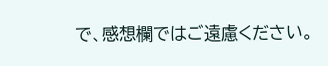で、感想欄ではご遠慮ください。